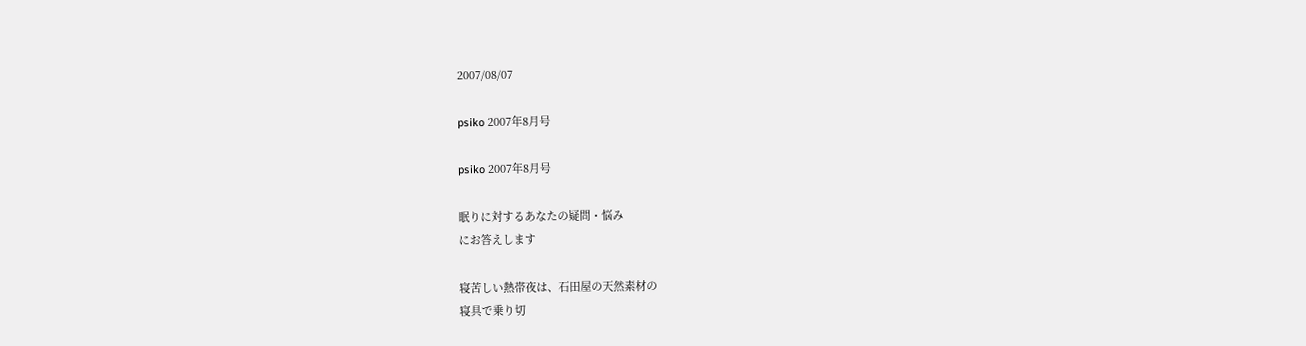2007/08/07

psiko 2007年8月号

psiko 2007年8月号

眠りに対するあなたの疑問・悩み
にお答えします

寝苦しい熱帯夜は、石田屋の天然素材の
寝具で乗り切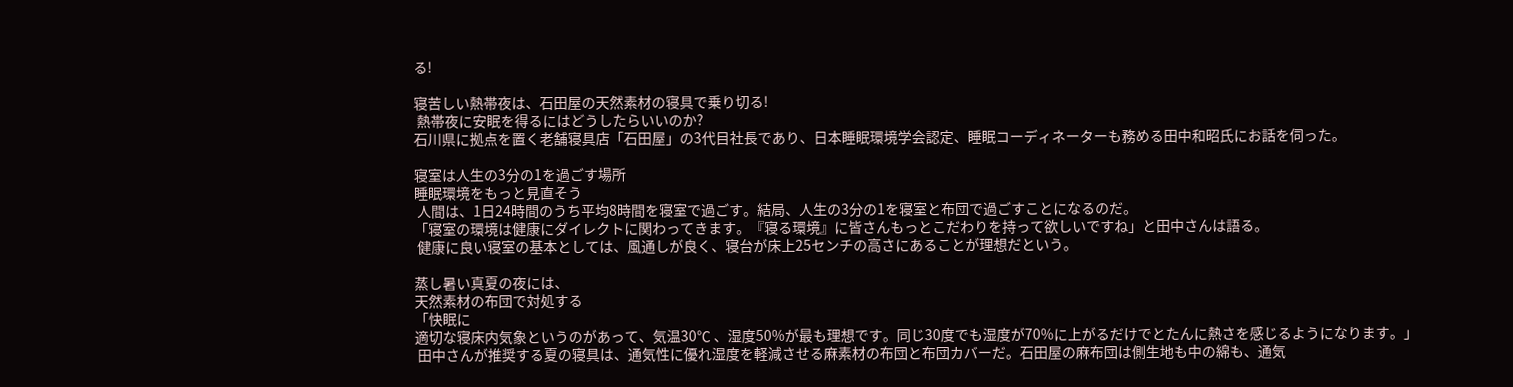る!

寝苦しい熱帯夜は、石田屋の天然素材の寝具で乗り切る!
 熱帯夜に安眠を得るにはどうしたらいいのか?
石川県に拠点を置く老舗寝具店「石田屋」の3代目社長であり、日本睡眠環境学会認定、睡眠コーディネーターも務める田中和昭氏にお話を伺った。

寝室は人生の3分の1を過ごす場所
睡眠環境をもっと見直そう
 人間は、1日24時間のうち平均8時間を寝室で過ごす。結局、人生の3分の1を寝室と布団で過ごすことになるのだ。
「寝室の環境は健康にダイレクトに関わってきます。『寝る環境』に皆さんもっとこだわりを持って欲しいですね」と田中さんは語る。
 健康に良い寝室の基本としては、風通しが良く、寝台が床上25センチの高さにあることが理想だという。

蒸し暑い真夏の夜には、
天然素材の布団で対処する
「快眠に
適切な寝床内気象というのがあって、気温30℃ 、湿度50%が最も理想です。同じ30度でも湿度が70%に上がるだけでとたんに熱さを感じるようになります。」
 田中さんが推奨する夏の寝具は、通気性に優れ湿度を軽減させる麻素材の布団と布団カバーだ。石田屋の麻布団は側生地も中の綿も、通気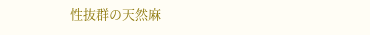性抜群の天然麻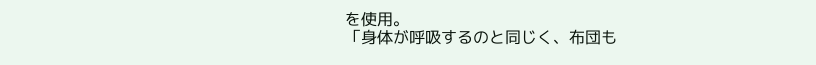を使用。
「身体が呼吸するのと同じく、布団も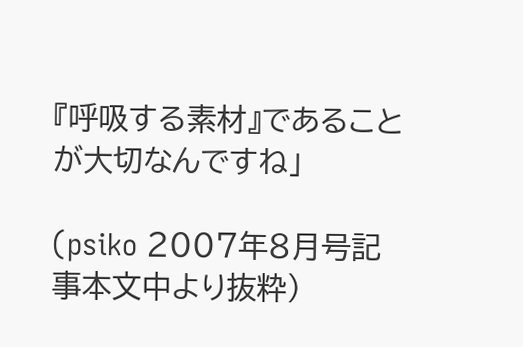『呼吸する素材』であることが大切なんですね」

(psiko 2007年8月号記事本文中より抜粋)